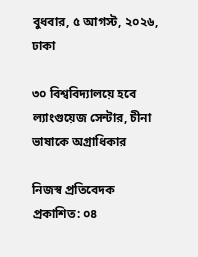বুধবার, ৫ আগস্ট, ২০২৬, ঢাকা

৩০ বিশ্ববিদ্যালয়ে হবে ল্যাংগুয়েজ সেন্টার, চীনা ভাষাকে অগ্রাধিকার

নিজস্ব প্রতিবেদক
প্রকাশিত: ০৪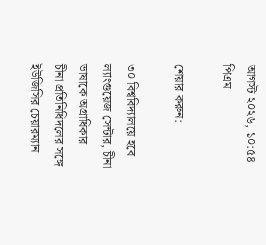আগস্ট ২০২৬, ১০:৫৪ পিএম

শেয়ার করুন:

৩০ বিশ্ববিদ্যালয়ে হবে ল্যাংগুয়েজ সেন্টার, চীনা ভাষাকে অগ্রাধিকার
চীনা প্রতিনিধিদলের সঙ্গে ইউজিসির চেয়ারম্যান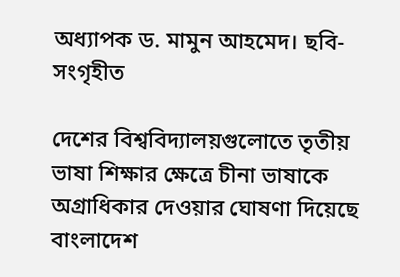অধ্যাপক ড. মামুন আহমেদ। ছবি- সংগৃহীত

দেশের বিশ্ববিদ্যালয়গুলোতে তৃতীয় ভাষা শিক্ষার ক্ষেত্রে চীনা ভাষাকে অগ্রাধিকার দেওয়ার ঘোষণা দিয়েছে বাংলাদেশ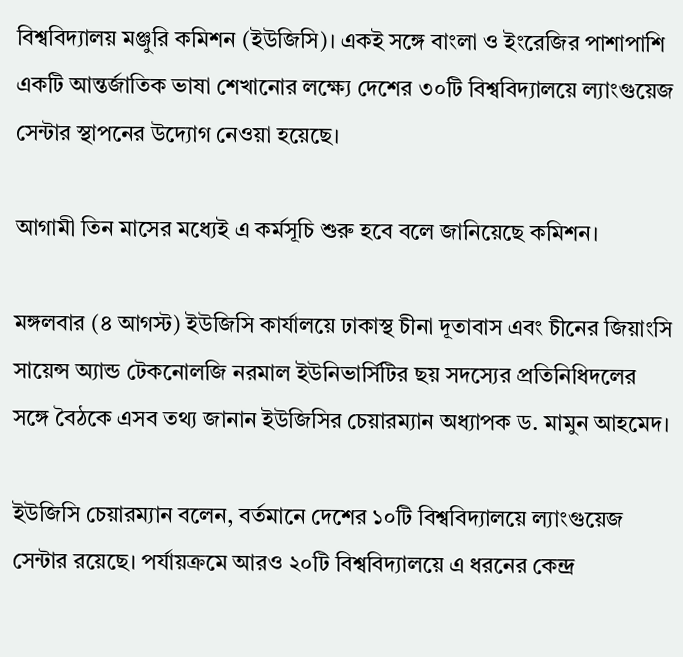বিশ্ববিদ্যালয় মঞ্জুরি কমিশন (ইউজিসি)। একই সঙ্গে বাংলা ও ইংরেজির পাশাপাশি একটি আন্তর্জাতিক ভাষা শেখানোর লক্ষ্যে দেশের ৩০টি বিশ্ববিদ্যালয়ে ল্যাংগুয়েজ সেন্টার স্থাপনের উদ্যোগ নেওয়া হয়েছে।

আগামী তিন মাসের মধ্যেই এ কর্মসূচি শুরু হবে বলে জানিয়েছে কমিশন।

মঙ্গলবার (৪ আগস্ট) ইউজিসি কার্যালয়ে ঢাকাস্থ চীনা দূতাবাস এবং চীনের জিয়াংসি সায়েন্স অ্যান্ড টেকনোলজি নরমাল ইউনিভার্সিটির ছয় সদস্যের প্রতিনিধিদলের সঙ্গে বৈঠকে এসব তথ্য জানান ইউজিসির চেয়ারম্যান অধ্যাপক ড. মামুন আহমেদ।

ইউজিসি চেয়ারম্যান বলেন, বর্তমানে দেশের ১০টি বিশ্ববিদ্যালয়ে ল্যাংগুয়েজ সেন্টার রয়েছে। পর্যায়ক্রমে আরও ২০টি বিশ্ববিদ্যালয়ে এ ধরনের কেন্দ্র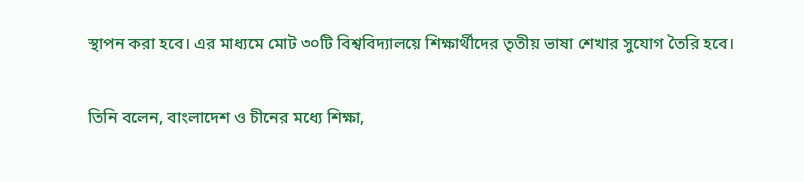স্থাপন করা হবে। এর মাধ্যমে মোট ৩০টি বিশ্ববিদ্যালয়ে শিক্ষার্থীদের তৃতীয় ভাষা শেখার সুযোগ তৈরি হবে।

তিনি বলেন, বাংলাদেশ ও চীনের মধ্যে শিক্ষা,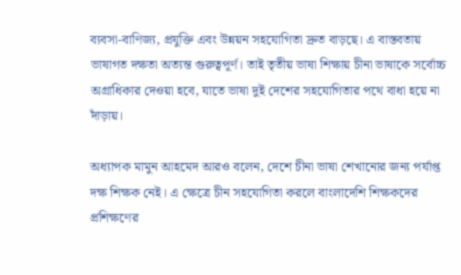ব্যবসা-বাণিজ্য, প্রযুক্তি এবং উন্নয়ন সহযোগিতা দ্রুত বাড়ছে। এ বাস্তবতায় ভাষাগত দক্ষতা অত্যন্ত গুরুত্বপূর্ণ। তাই তৃতীয় ভাষা শিক্ষায় চীনা ভাষাকে সর্বোচ্চ অগ্রাধিকার দেওয়া হবে, যাতে ভাষা দুই দেশের সহযোগিতার পথে বাধা হয়ে না দাঁড়ায়।

অধ্যাপক মামুন আহমেদ আরও বলেন, দেশে চীনা ভাষা শেখানোর জন্য পর্যাপ্ত দক্ষ শিক্ষক নেই। এ ক্ষেত্রে চীন সহযোগিতা করলে বাংলাদেশি শিক্ষকদের প্রশিক্ষণের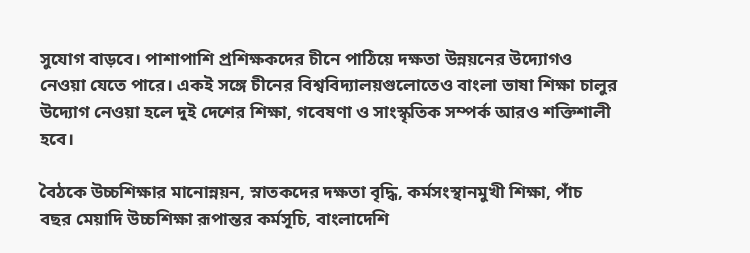সুযোগ বাড়বে। পাশাপাশি প্রশিক্ষকদের চীনে পাঠিয়ে দক্ষতা উন্নয়নের উদ্যোগও নেওয়া যেতে পারে। একই সঙ্গে চীনের বিশ্ববিদ্যালয়গুলোতেও বাংলা ভাষা শিক্ষা চালুর উদ্যোগ নেওয়া হলে দুই দেশের শিক্ষা, গবেষণা ও সাংস্কৃতিক সম্পর্ক আরও শক্তিশালী হবে।

বৈঠকে উচ্চশিক্ষার মানোন্নয়ন, স্নাতকদের দক্ষতা বৃদ্ধি, কর্মসংস্থানমুখী শিক্ষা, পাঁচ বছর মেয়াদি উচ্চশিক্ষা রূপান্তর কর্মসূচি, বাংলাদেশি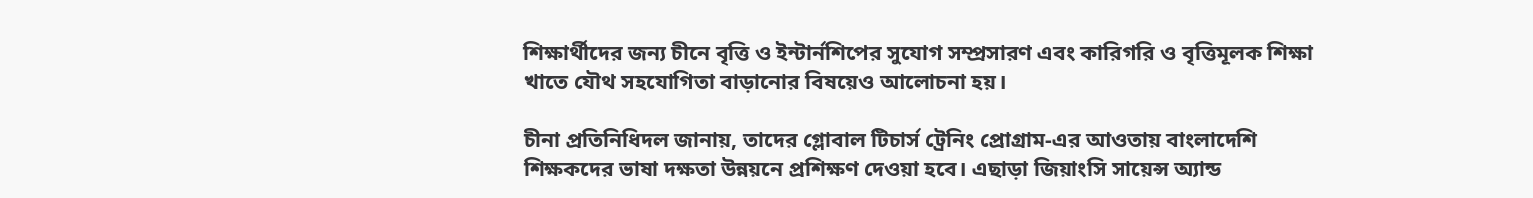শিক্ষার্থীদের জন্য চীনে বৃত্তি ও ইন্টার্নশিপের সুযোগ সম্প্রসারণ এবং কারিগরি ও বৃত্তিমূলক শিক্ষা খাতে যৌথ সহযোগিতা বাড়ানোর বিষয়েও আলোচনা হয়।

চীনা প্রতিনিধিদল জানায়, তাদের গ্লোবাল টিচার্স ট্রেনিং প্রোগ্রাম-এর আওতায় বাংলাদেশি শিক্ষকদের ভাষা দক্ষতা উন্নয়নে প্রশিক্ষণ দেওয়া হবে। এছাড়া জিয়াংসি সায়েন্স অ্যান্ড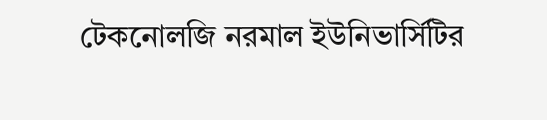টেকনোলজি নরমাল ইউনিভার্সিটির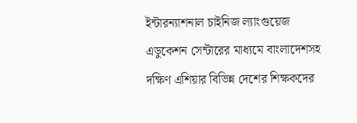ইন্টারন্যাশনাল চাইনিজ ল্যাংগুয়েজ এডুকেশন সেন্টারের মাধ্যমে বাংলাদেশসহ দক্ষিণ এশিয়ার বিভিন্ন দেশের শিক্ষকদের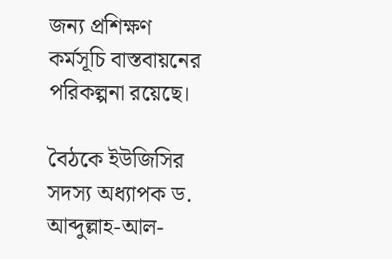জন্য প্রশিক্ষণ কর্মসূচি বাস্তবায়নের পরিকল্পনা রয়েছে।

বৈঠকে ইউজিসির সদস্য অধ্যাপক ড. আব্দুল্লাহ-আল-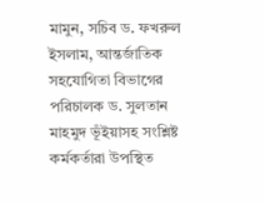মামুন, সচিব ড. ফখরুল ইসলাম, আন্তর্জাতিক সহযোগিতা বিভাগের পরিচালক ড. সুলতান মাহমুদ ভূঁইয়াসহ সংশ্লিষ্ট কর্মকর্তারা উপস্থিত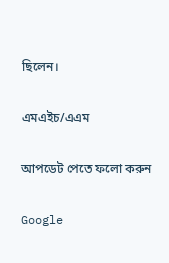ছিলেন।

এমএইচ/এএম

আপডেট পেতে ফলো করুন

Google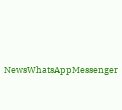NewsWhatsAppMessenger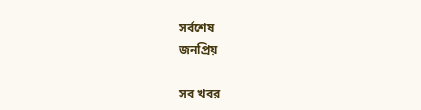সর্বশেষ
জনপ্রিয়

সব খবর